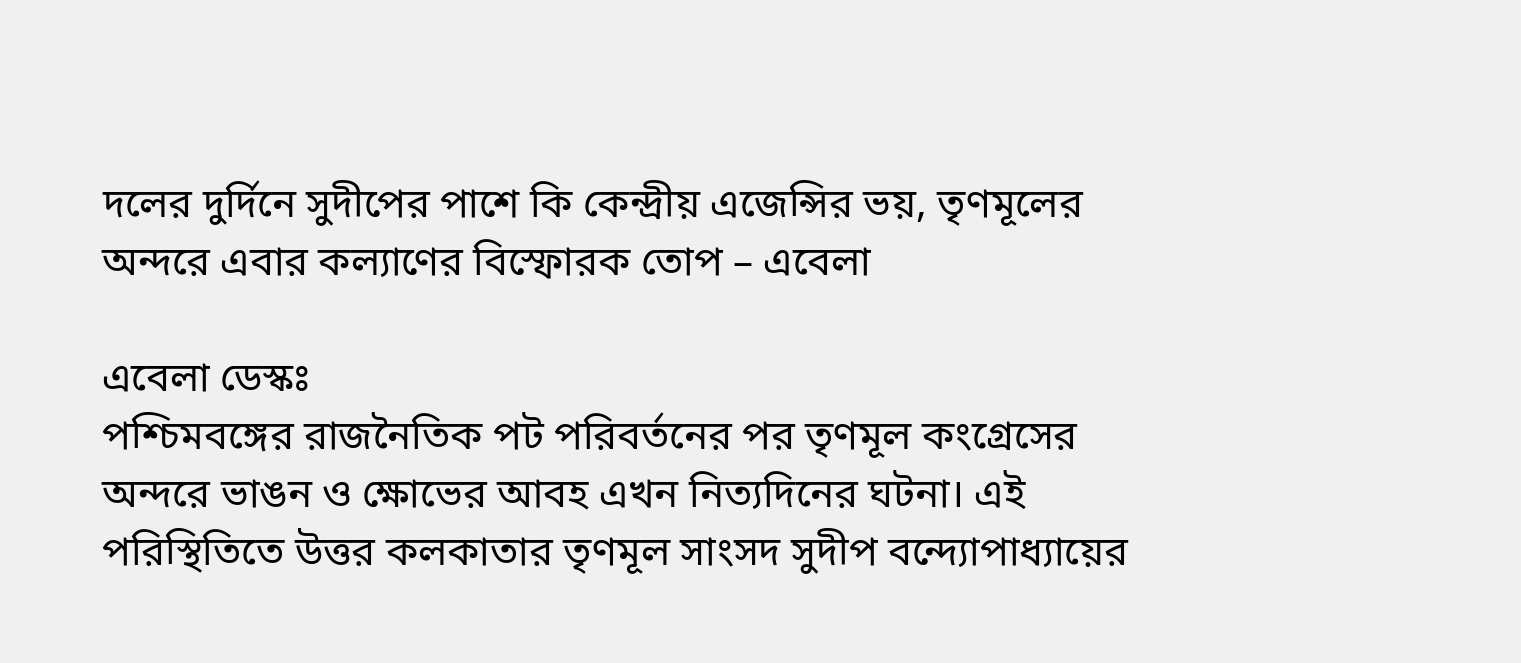দলের দুর্দিনে সুদীপের পাশে কি কেন্দ্রীয় এজেন্সির ভয়, তৃণমূলের অন্দরে এবার কল্যাণের বিস্ফোরক তোপ – এবেলা

এবেলা ডেস্কঃ
পশ্চিমবঙ্গের রাজনৈতিক পট পরিবর্তনের পর তৃণমূল কংগ্রেসের অন্দরে ভাঙন ও ক্ষোভের আবহ এখন নিত্যদিনের ঘটনা। এই পরিস্থিতিতে উত্তর কলকাতার তৃণমূল সাংসদ সুদীপ বন্দ্যোপাধ্যায়ের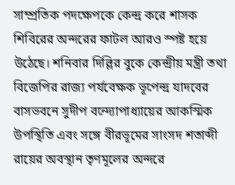সাম্প্রতিক পদক্ষেপকে কেন্দ্র করে শাসক শিবিরের অন্দরের ফাটল আরও স্পষ্ট হয়ে উঠেছে। শনিবার দিল্লির বুকে কেন্দ্রীয় মন্ত্রী তথা বিজেপির রাজ্য পর্যবেক্ষক ভূপেন্দ্র যাদবের বাসভবনে সুদীপ বন্দ্যোপাধ্যায়ের আকস্মিক উপস্থিতি এবং সঙ্গে বীরভূমের সাংসদ শতাব্দী রায়ের অবস্থান তৃণমূলের অন্দরে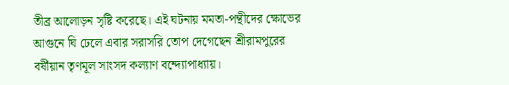তীব্র আলোড়ন সৃষ্টি করেছে। এই ঘটনায় মমতা-পন্থীদের ক্ষোভের আগুনে ঘি ঢেলে এবার সরাসরি তোপ দেগেছেন শ্রীরামপুরের বর্ষীয়ান তৃণমূল সাংসদ কল্যাণ বন্দ্যোপাধ্যায়।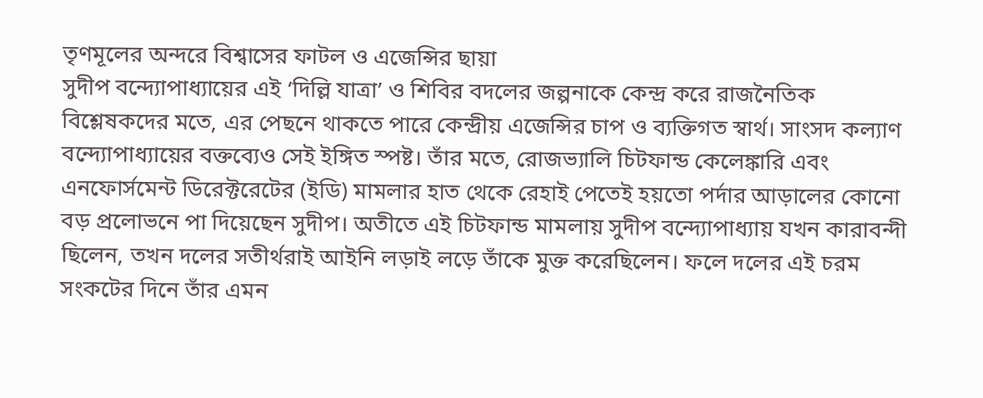তৃণমূলের অন্দরে বিশ্বাসের ফাটল ও এজেন্সির ছায়া
সুদীপ বন্দ্যোপাধ্যায়ের এই ‘দিল্লি যাত্রা’ ও শিবির বদলের জল্পনাকে কেন্দ্র করে রাজনৈতিক বিশ্লেষকদের মতে, এর পেছনে থাকতে পারে কেন্দ্রীয় এজেন্সির চাপ ও ব্যক্তিগত স্বার্থ। সাংসদ কল্যাণ বন্দ্যোপাধ্যায়ের বক্তব্যেও সেই ইঙ্গিত স্পষ্ট। তাঁর মতে, রোজভ্যালি চিটফান্ড কেলেঙ্কারি এবং এনফোর্সমেন্ট ডিরেক্টরেটের (ইডি) মামলার হাত থেকে রেহাই পেতেই হয়তো পর্দার আড়ালের কোনো বড় প্রলোভনে পা দিয়েছেন সুদীপ। অতীতে এই চিটফান্ড মামলায় সুদীপ বন্দ্যোপাধ্যায় যখন কারাবন্দী ছিলেন, তখন দলের সতীর্থরাই আইনি লড়াই লড়ে তাঁকে মুক্ত করেছিলেন। ফলে দলের এই চরম সংকটের দিনে তাঁর এমন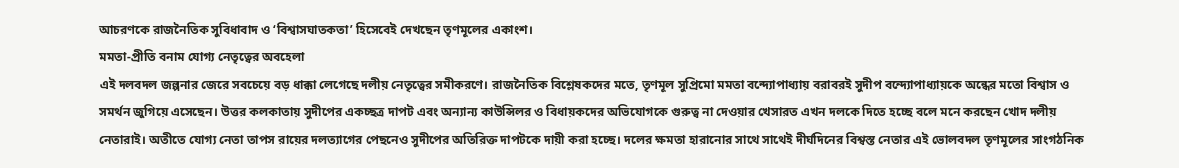আচরণকে রাজনৈতিক সুবিধাবাদ ও ‘বিশ্বাসঘাতকতা’ হিসেবেই দেখছেন তৃণমূলের একাংশ।
মমতা-প্রীতি বনাম যোগ্য নেতৃত্বের অবহেলা
এই দলবদল জল্পনার জেরে সবচেয়ে বড় ধাক্কা লেগেছে দলীয় নেতৃত্বের সমীকরণে। রাজনৈতিক বিশ্লেষকদের মতে, তৃণমূল সুপ্রিমো মমতা বন্দ্যোপাধ্যায় বরাবরই সুদীপ বন্দ্যোপাধ্যায়কে অন্ধের মতো বিশ্বাস ও সমর্থন জুগিয়ে এসেছেন। উত্তর কলকাতায় সুদীপের একচ্ছত্র দাপট এবং অন্যান্য কাউন্সিলর ও বিধায়কদের অভিযোগকে গুরুত্ব না দেওয়ার খেসারত এখন দলকে দিতে হচ্ছে বলে মনে করছেন খোদ দলীয় নেতারাই। অতীতে যোগ্য নেতা তাপস রায়ের দলত্যাগের পেছনেও সুদীপের অতিরিক্ত দাপটকে দায়ী করা হচ্ছে। দলের ক্ষমতা হারানোর সাথে সাথেই দীর্ঘদিনের বিশ্বস্ত নেতার এই ভোলবদল তৃণমূলের সাংগঠনিক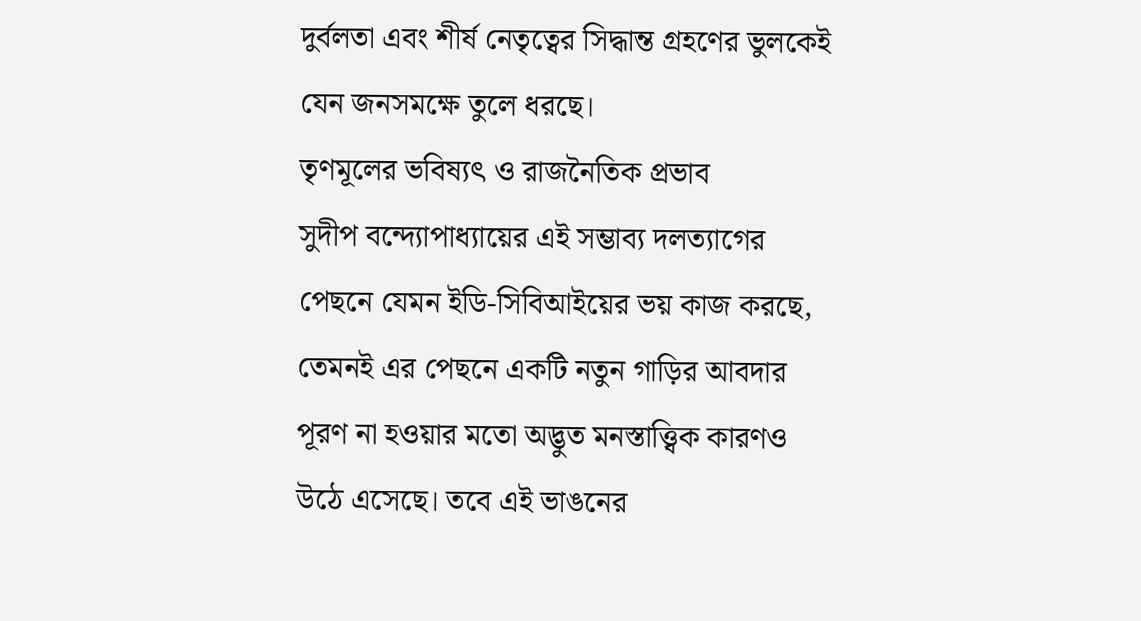দুর্বলতা এবং শীর্ষ নেতৃত্বের সিদ্ধান্ত গ্রহণের ভুলকেই যেন জনসমক্ষে তুলে ধরছে।
তৃণমূলের ভবিষ্যৎ ও রাজনৈতিক প্রভাব
সুদীপ বন্দ্যোপাধ্যায়ের এই সম্ভাব্য দলত্যাগের পেছনে যেমন ইডি-সিবিআইয়ের ভয় কাজ করছে, তেমনই এর পেছনে একটি নতুন গাড়ির আবদার পূরণ না হওয়ার মতো অদ্ভুত মনস্তাত্ত্বিক কারণও উঠে এসেছে। তবে এই ভাঙনের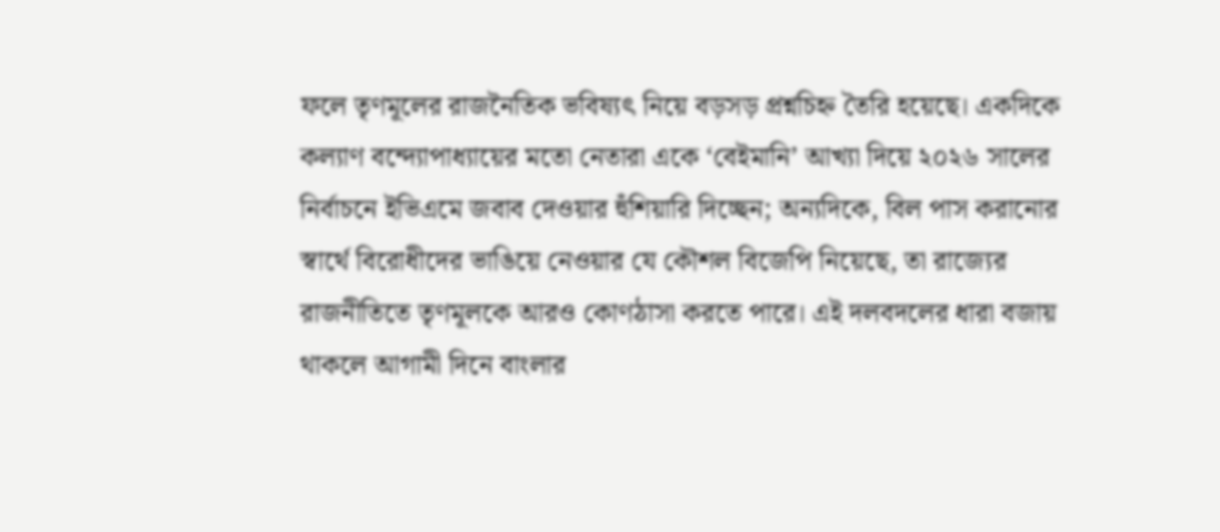ফলে তৃণমূলের রাজনৈতিক ভবিষ্যৎ নিয়ে বড়সড় প্রশ্নচিহ্ন তৈরি হয়েছে। একদিকে কল্যাণ বন্দ্যোপাধ্যায়ের মতো নেতারা একে ‘বেইমানি’ আখ্যা দিয়ে ২০২৬ সালের নির্বাচনে ইভিএমে জবাব দেওয়ার হুঁশিয়ারি দিচ্ছেন; অন্যদিকে, বিল পাস করানোর স্বার্থে বিরোধীদের ভাঙিয়ে নেওয়ার যে কৌশল বিজেপি নিয়েছে, তা রাজ্যের রাজনীতিতে তৃণমূলকে আরও কোণঠাসা করতে পারে। এই দলবদলের ধারা বজায় থাকলে আগামী দিনে বাংলার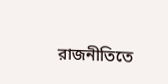রাজনীতিতে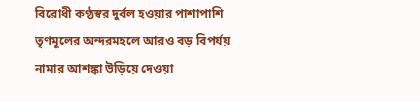বিরোধী কণ্ঠস্বর দুর্বল হওয়ার পাশাপাশি তৃণমূলের অন্দরমহলে আরও বড় বিপর্যয় নামার আশঙ্কা উড়িয়ে দেওয়া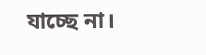যাচ্ছে না।